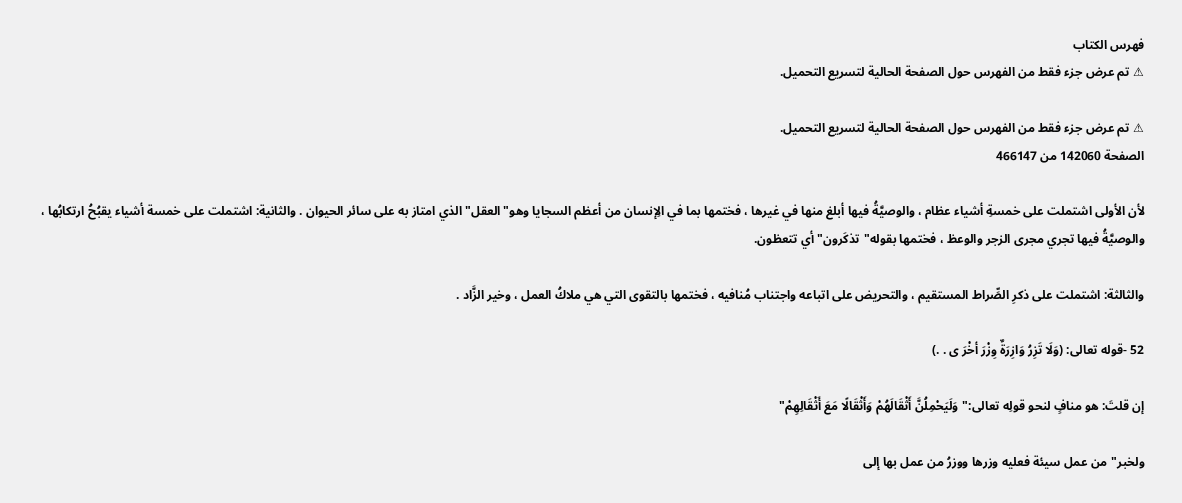فهرس الكتاب
⚠ تم عرض جزء فقط من الفهرس حول الصفحة الحالية لتسريع التحميل.

⚠ تم عرض جزء فقط من الفهرس حول الصفحة الحالية لتسريع التحميل.
الصفحة 142060 من 466147

لأن الأولى اشتملت على خمسةِ أشياء عظام ، والوصيَّةُ فيها أبلغ منها في غيرها ، فختمها بما في الِإنسان من أعظم السجايا وهو"العقل"الذي امتاز به على سائر الحيوان . والثانية: اشتملت على خمسة أشياء يقبُحُ ارتكابُها ، والوصيَّةُ فيها تجري مجرى الزجر والوعظ ، فختمها بقوله"تذكَرون"أي تتعظون.

والثالثة: اشتملت على ذكرِ الصِّراط المستقيم ، والتحريض على اتباعه واجتناب مُنافيه ، فختمها بالتقوى التي هي ملاكُ العمل ، وخير الزَّاد .

52 -قوله تعالى: (وَلَا تَزِرُ وَازِرَةٌ وِزْرَ أخْرَ ى . .)

إن قلتَ: هو منافٍ لنحو قولِه تعالى:"وَلَيَحْمِلُنَّ أَثْقَالَهُمْ وَأَثْقَالًا مَعَ أَثْقَالِهِمْ"

ولخبر"من عمل سيئة فعليه وزرها ووزرُ من عمل بها إلى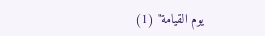يوم القيامة" (1)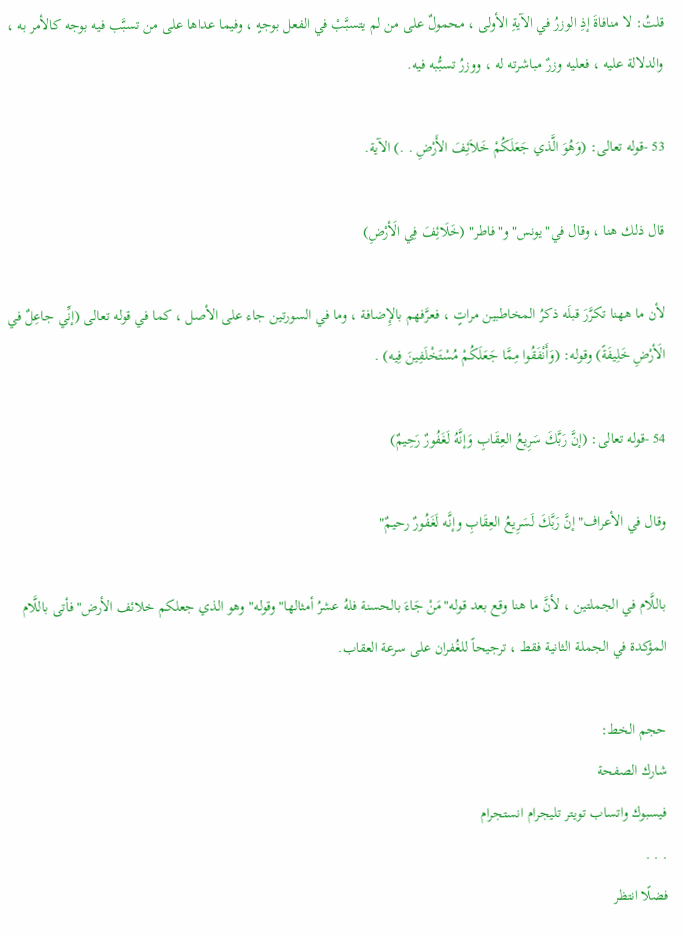قلتُ: لا منافاةَ إذِ الوزرُ في الآيةِ الأولى ، محمولٌ على من لم يتسبَّبْ في الفعل بوجهٍ ، وفيما عداها على من تسبَّب فيه بوجه كالأمر به ، والدلالة عليه ، فعليه وزرٌ مباشرته له ، ووزرُ تسبُّبه فيه.

53 -قوله تعالى: (وَهُوَ الَّذي جَعَلَكُمْ خَلاَئِفَ الأَرْضِ . .) الآية.

قال ذلك هنا ، وقال في"يونس"و"فاطر" (خَلَائِفَ فِي الَأرْضِ)

لأن ما ههنا تكرَّرَ قبلَه ذكرُ المخاطبين مراتٍ ، فعرَّفهم بالإِضافة ، وما في السورتين جاء على الأصل ، كما في قوله تعالى (إنِّي جاعِلٌ في الَأرْضِ خَلِيفَةً) وقوله: (وَأَنْفَقُوا مِمَّا جَعَلَكُمْ مُسْتَخْلَفِينَ فِيه) .

54 -قوله تعالى: (إنَّ رَبَّكَ سَرِيعُ العِقَابِ وَإنَّهُ لَغَفُورٌ رَحِيمٌ)

وقال في الأعراف"إنَّ رَبَّكَ لَسَرِيعُ العِقَابِ وإنَّه لَغَفُورٌ رحيمٌ"

باللَّام في الجملتين ، لأنَّ ما هنا وقع بعد قوله"مَنْ جَاءَ بالحسنة فلهُ عشرُ أمثالها"وقوله"وهو الذي جعلكم خلائف الأرض"فأتى باللَّام المؤكدة في الجملة الثانية فقط ، ترجيحاً للغُفران على سرعة العقاب.

حجم الخط:
شارك الصفحة
فيسبوك واتساب تويتر تليجرام انستجرام
. . .
فضلًا انتظر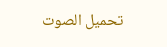تحميل الصوت